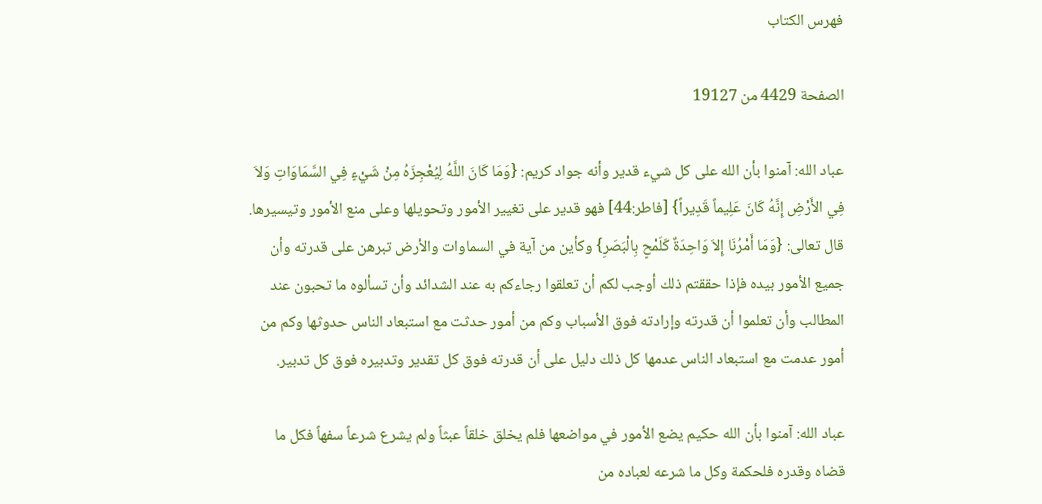فهرس الكتاب

الصفحة 4429 من 19127

عباد الله: آمنوا بأن الله على كل شيء قدير وأنه جواد كريم: {وَمَا كَانَ اللَّهُ لِيُعْجِزَهُ مِنْ شَيْءٍ فِي السَّمَاوَاتِ وَلاَ فِي الأَرْضِ إِنَّهُ كَانَ عَلِيماً قَدِيراً} [فاطر:44] فهو قدير على تغيير الأمور وتحويلها وعلى منع الأمور وتيسيرها. قال تعالى: {وَمَا أَمْرُنَا إِلاَ وَاحِدَةٌ كَلَمْحٍ بِالْبَصَرِ} وكأين من آية في السماوات والأرض تبرهن على قدرته وأن جميع الأمور بيده فإذا حققتم ذلك أوجب لكم أن تعلقوا رجاءكم به عند الشدائد وأن تسألوه ما تحبون عند المطالب وأن تعلموا أن قدرته وإرادته فوق الأسباب وكم من أمور حدثت مع استبعاد الناس حدوثها وكم من أمور عدمت مع استبعاد الناس عدمها كل ذلك دليل على أن قدرته فوق كل تقدير وتدبيره فوق كل تدبير.

عباد الله: آمنوا بأن الله حكيم يضع الأمور في مواضعها فلم يخلق خلقاً عبثاً ولم يشرع شرعاً سفهاً فكل ما قضاه وقدره فلحكمة وكل ما شرعه لعباده من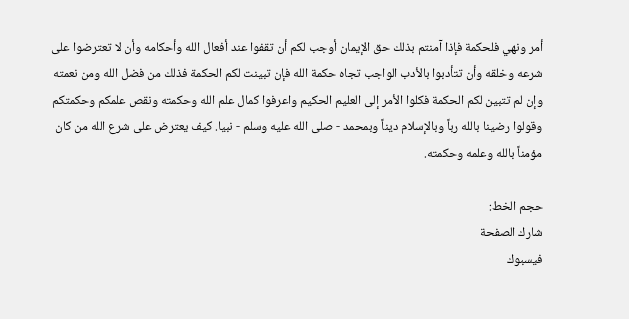أمر ونهي فلحكمة فإذا آمنتم بذلك حق الإيمان أوجب لكم أن تقفوا عند أفعال الله وأحكامه وأن لا تعترضوا على شرعه وخلقه وأن تتأدبوا بالأدب الواجب تجاه حكمة الله فإن تبينت لكم الحكمة فذلك من فضل الله ومن نعمته وإن لم تتبين لكم الحكمة فكلوا الأمر إلى العليم الحكيم واعرفوا كمال علم الله وحكمته ونقص علمكم وحكمتكم وقولوا رضينا بالله رباً وبالإسلام ديناً وبمحمد - صلى الله عليه وسلم - نبيا. كيف يعترض على شرع الله من كان مؤمناً بالله وعلمه وحكمته.

حجم الخط:
شارك الصفحة
فيسبوك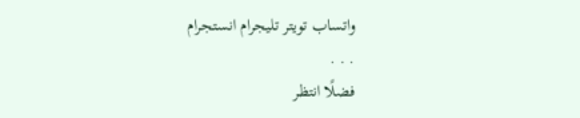واتساب تويتر تليجرام انستجرام
. . .
فضلًا انتظر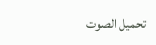تحميل الصوت